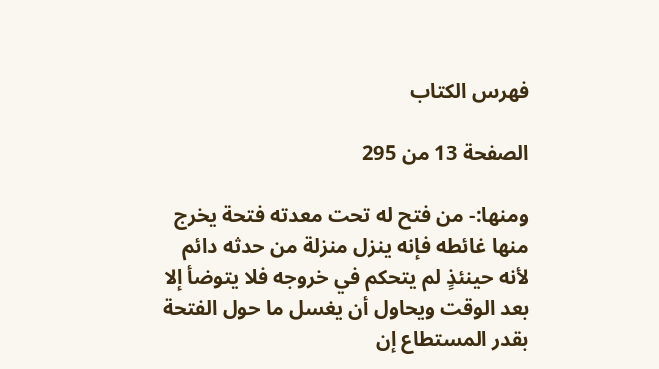فهرس الكتاب

الصفحة 13 من 295

ومنها:- من فتح له تحت معدته فتحة يخرج منها غائطه فإنه ينزل منزلة من حدثه دائم لأنه حينئذٍ لم يتحكم في خروجه فلا يتوضأ إلا بعد الوقت ويحاول أن يغسل ما حول الفتحة بقدر المستطاع إن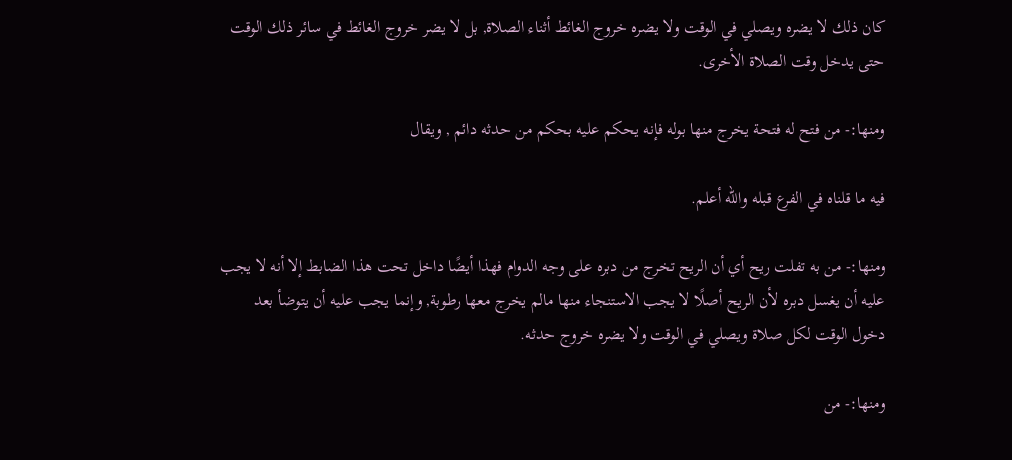كان ذلك لا يضره ويصلي في الوقت ولا يضره خروج الغائط أثناء الصلاة, بل لا يضر خروج الغائط في سائر ذلك الوقت حتى يدخل وقت الصلاة الأخرى.

ومنها:- من فتح له فتحة يخرج منها بوله فإنه يحكم عليه بحكم من حدثه دائم , ويقال

فيه ما قلناه في الفرع قبله والله أعلم.

ومنها:- من به تفلت ريح أي أن الريح تخرج من دبره على وجه الدوام فهذا أيضًا داخل تحت هذا الضابط إلا أنه لا يجب عليه أن يغسل دبره لأن الريح أصلًا لا يجب الاستنجاء منها مالم يخرج معها رطوبة, وإنما يجب عليه أن يتوضأ بعد دخول الوقت لكل صلاة ويصلي في الوقت ولا يضره خروج حدثه.

ومنها:- من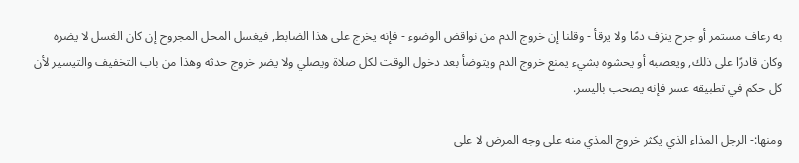به رعاف مستمر أو جرح ينزف دمًا ولا يرقأ - وقلنا إن خروج الدم من نواقض الوضوء - فإنه يخرج على هذا الضابط, فيغسل المحل المجروح إن كان الغسل لا يضره وكان قادرًا على ذلك, ويعصبه أو يحشوه بشيء يمنع خروج الدم ويتوضأ بعد دخول الوقت لكل صلاة ويصلي ولا يضر خروج حدثه وهذا من باب التخفيف والتيسير لأن كل حكم في تطبيقه عسر فإنه يصحب باليسر.

ومنها:- الرجل المذاء الذي يكثر خروج المذي منه على وجه المرض لا على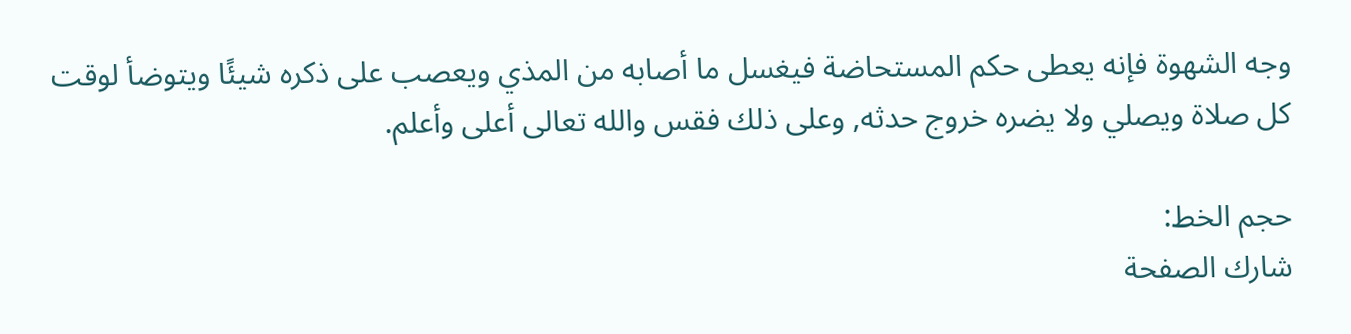وجه الشهوة فإنه يعطى حكم المستحاضة فيغسل ما أصابه من المذي ويعصب على ذكره شيئًا ويتوضأ لوقت كل صلاة ويصلي ولا يضره خروج حدثه, وعلى ذلك فقس والله تعالى أعلى وأعلم.

حجم الخط:
شارك الصفحة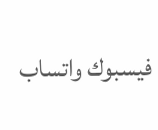فيسبوك واتساب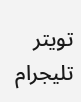تويتر تليجرام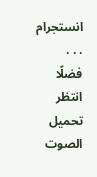انستجرام
. . .
فضلًا انتظر تحميل الصوت